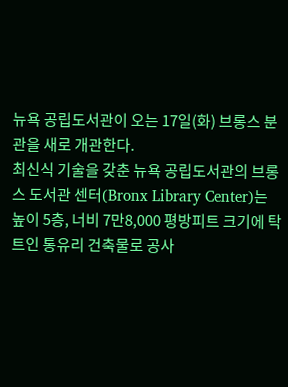뉴욕 공립도서관이 오는 17일(화) 브롱스 분관을 새로 개관한다.
최신식 기술을 갖춘 뉴욕 공립도서관의 브롱스 도서관 센터(Bronx Library Center)는 높이 5층, 너비 7만8,000 평방피트 크기에 탁 트인 통유리 건축물로 공사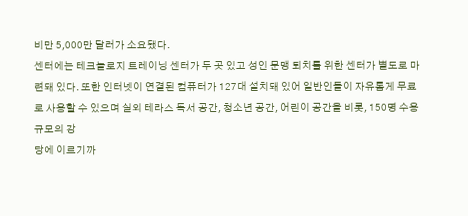비만 5,000만 달러가 소요됐다.
센터에는 테크놀로지 트레이닝 센터가 두 곳 있고 성인 문맹 퇴치를 위한 센터가 별도로 마련돼 있다. 또한 인터넷이 연결된 컴퓨터가 127대 설치돼 있어 일반인들이 자유롭게 무료로 사용할 수 있으며 실외 테라스 독서 공간, 청소년 공간, 어린이 공간을 비롯, 150명 수용 규모의 강
당에 이르기까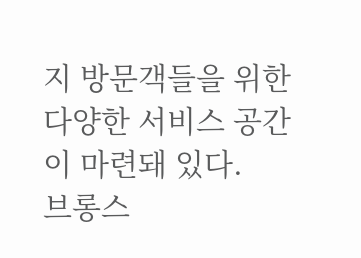지 방문객들을 위한 다양한 서비스 공간이 마련돼 있다.
브롱스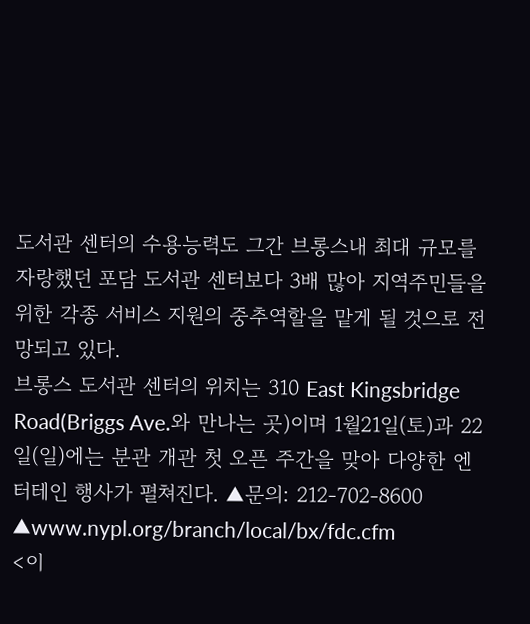도서관 센터의 수용능력도 그간 브롱스내 최대 규모를 자랑했던 포담 도서관 센터보다 3배 많아 지역주민들을 위한 각종 서비스 지원의 중추역할을 맡게 될 것으로 전망되고 있다.
브롱스 도서관 센터의 위치는 310 East Kingsbridge Road(Briggs Ave.와 만나는 곳)이며 1월21일(토)과 22일(일)에는 분관 개관 첫 오픈 주간을 맞아 다양한 엔터테인 행사가 펼쳐진다. ▲문의: 212-702-8600 ▲www.nypl.org/branch/local/bx/fdc.cfm
<이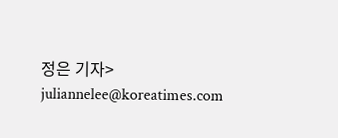정은 기자>
juliannelee@koreatimes.com